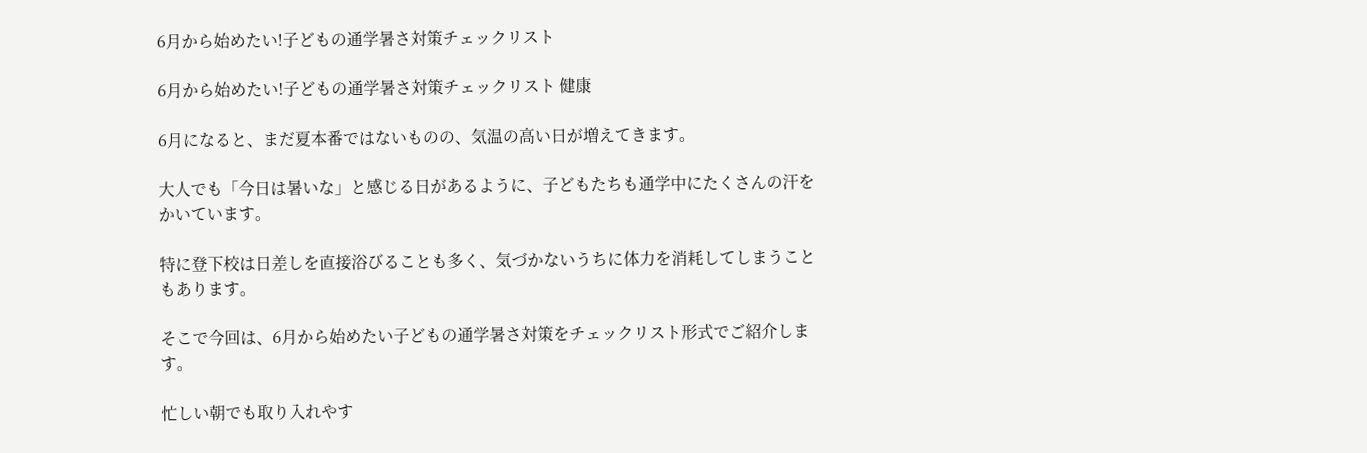6月から始めたい!子どもの通学暑さ対策チェックリスト

6月から始めたい!子どもの通学暑さ対策チェックリスト 健康

6月になると、まだ夏本番ではないものの、気温の高い日が増えてきます。

大人でも「今日は暑いな」と感じる日があるように、子どもたちも通学中にたくさんの汗をかいています。

特に登下校は日差しを直接浴びることも多く、気づかないうちに体力を消耗してしまうこともあります。

そこで今回は、6月から始めたい子どもの通学暑さ対策をチェックリスト形式でご紹介します。

忙しい朝でも取り入れやす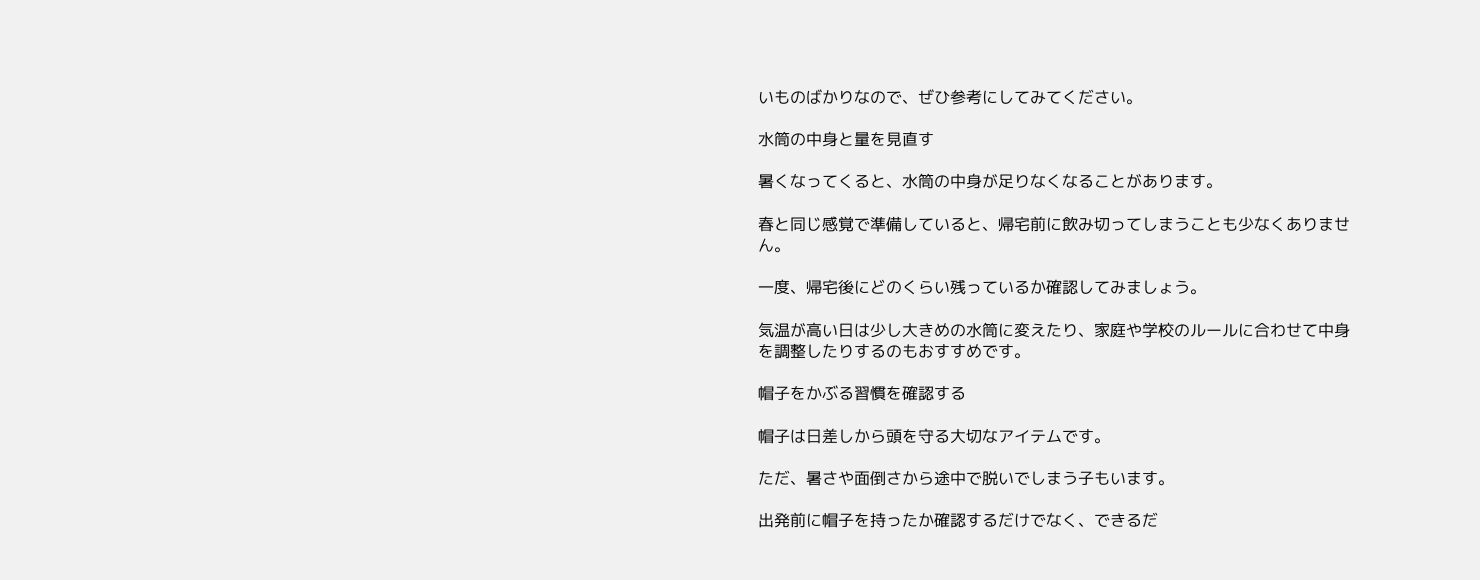いものばかりなので、ぜひ参考にしてみてください。

水筒の中身と量を見直す

暑くなってくると、水筒の中身が足りなくなることがあります。

春と同じ感覚で準備していると、帰宅前に飲み切ってしまうことも少なくありません。

一度、帰宅後にどのくらい残っているか確認してみましょう。

気温が高い日は少し大きめの水筒に変えたり、家庭や学校のルールに合わせて中身を調整したりするのもおすすめです。

帽子をかぶる習慣を確認する

帽子は日差しから頭を守る大切なアイテムです。

ただ、暑さや面倒さから途中で脱いでしまう子もいます。

出発前に帽子を持ったか確認するだけでなく、できるだ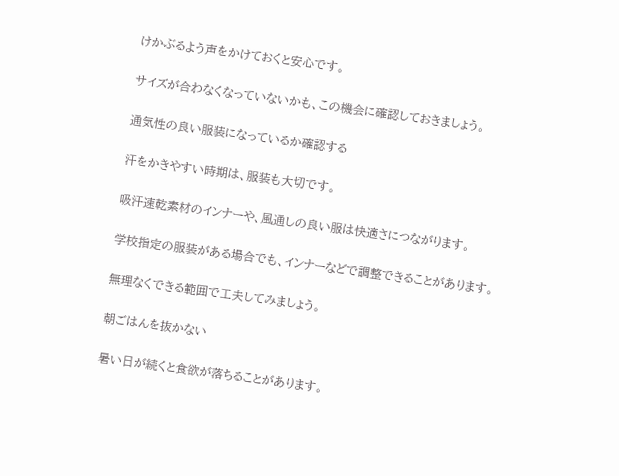けかぶるよう声をかけておくと安心です。

サイズが合わなくなっていないかも、この機会に確認しておきましょう。

通気性の良い服装になっているか確認する

汗をかきやすい時期は、服装も大切です。

吸汗速乾素材のインナーや、風通しの良い服は快適さにつながります。

学校指定の服装がある場合でも、インナーなどで調整できることがあります。

無理なくできる範囲で工夫してみましょう。

朝ごはんを抜かない

暑い日が続くと食欲が落ちることがあります。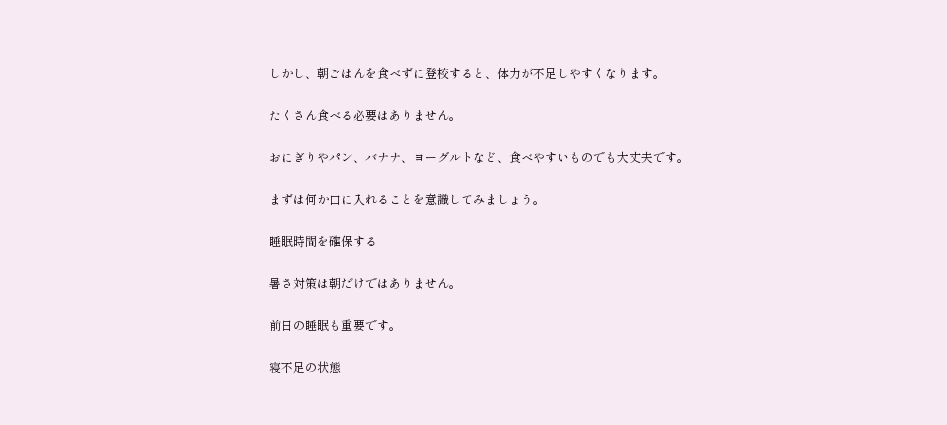しかし、朝ごはんを食べずに登校すると、体力が不足しやすくなります。

たくさん食べる必要はありません。

おにぎりやパン、バナナ、ヨーグルトなど、食べやすいものでも大丈夫です。

まずは何か口に入れることを意識してみましょう。

睡眠時間を確保する

暑さ対策は朝だけではありません。

前日の睡眠も重要です。

寝不足の状態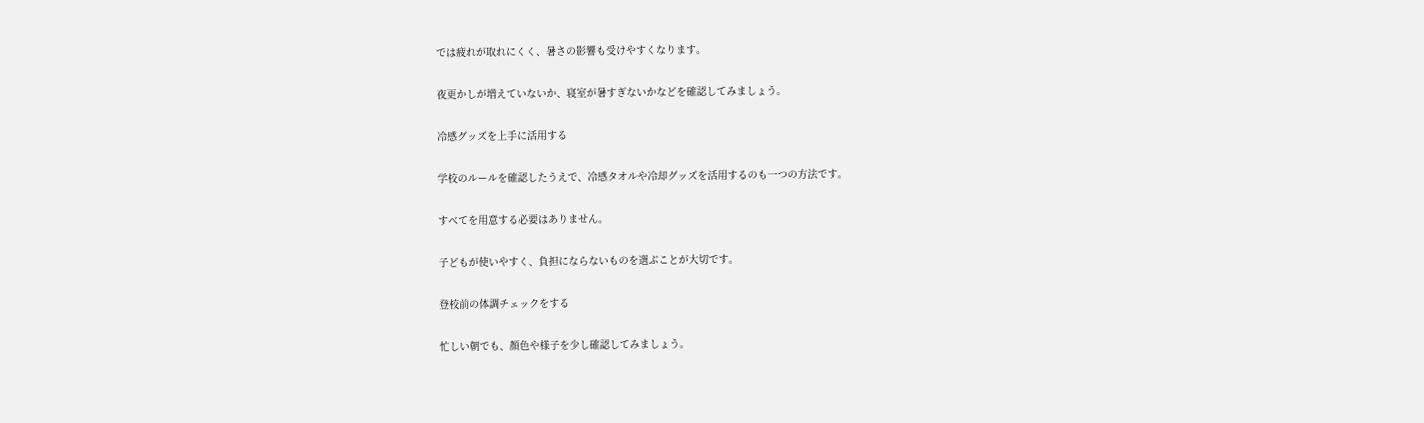では疲れが取れにくく、暑さの影響も受けやすくなります。

夜更かしが増えていないか、寝室が暑すぎないかなどを確認してみましょう。

冷感グッズを上手に活用する

学校のルールを確認したうえで、冷感タオルや冷却グッズを活用するのも一つの方法です。

すべてを用意する必要はありません。

子どもが使いやすく、負担にならないものを選ぶことが大切です。

登校前の体調チェックをする

忙しい朝でも、顔色や様子を少し確認してみましょう。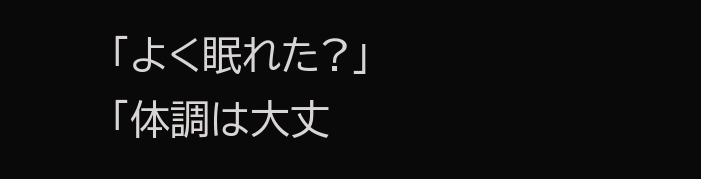「よく眠れた?」
「体調は大丈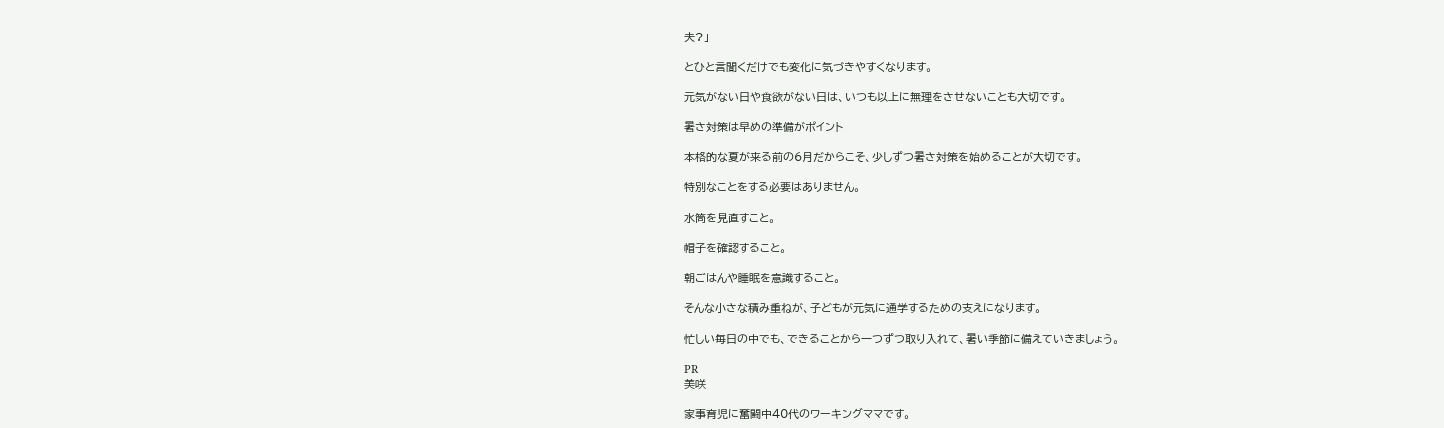夫?」

とひと言聞くだけでも変化に気づきやすくなります。

元気がない日や食欲がない日は、いつも以上に無理をさせないことも大切です。

暑さ対策は早めの準備がポイント

本格的な夏が来る前の6月だからこそ、少しずつ暑さ対策を始めることが大切です。

特別なことをする必要はありません。

水筒を見直すこと。

帽子を確認すること。

朝ごはんや睡眠を意識すること。

そんな小さな積み重ねが、子どもが元気に通学するための支えになります。

忙しい毎日の中でも、できることから一つずつ取り入れて、暑い季節に備えていきましょう。

PR
美咲

家事育児に奮闘中40代のワーキングママです。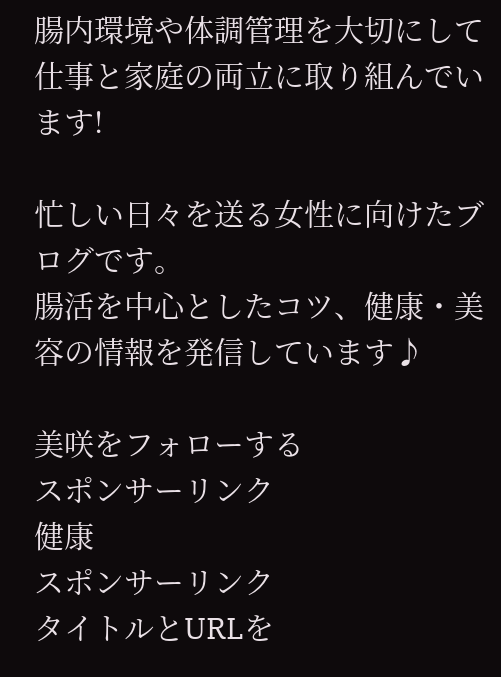腸内環境や体調管理を大切にして仕事と家庭の両立に取り組んでいます!

忙しい日々を送る女性に向けたブログです。
腸活を中心としたコツ、健康・美容の情報を発信しています♪

美咲をフォローする
スポンサーリンク
健康
スポンサーリンク
タイトルとURLを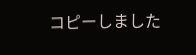コピーしました